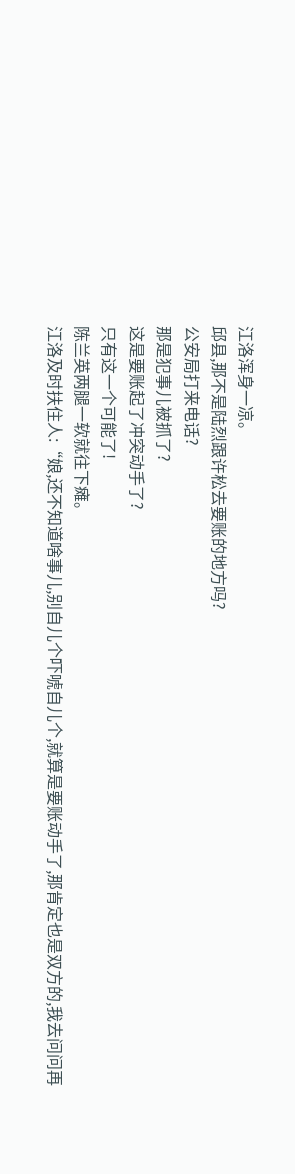江洛浑身一凉。
邱县,那不是陆烈跟许松去要账的地方吗?
公安局打来电话?
那是犯事儿被抓了?
这是要账起了冲突动手了?
只有这一个可能了!
陈兰英两腿一软就往下瘫。
江洛及时扶住人:“娘,还不知道啥事儿,别自儿个吓唬自儿个,就算是要账动手了,那肯定也是双方的,我去问问再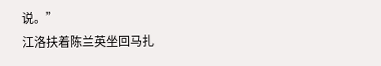说。”
江洛扶着陈兰英坐回马扎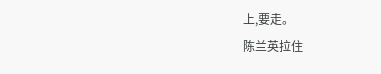上,要走。
陈兰英拉住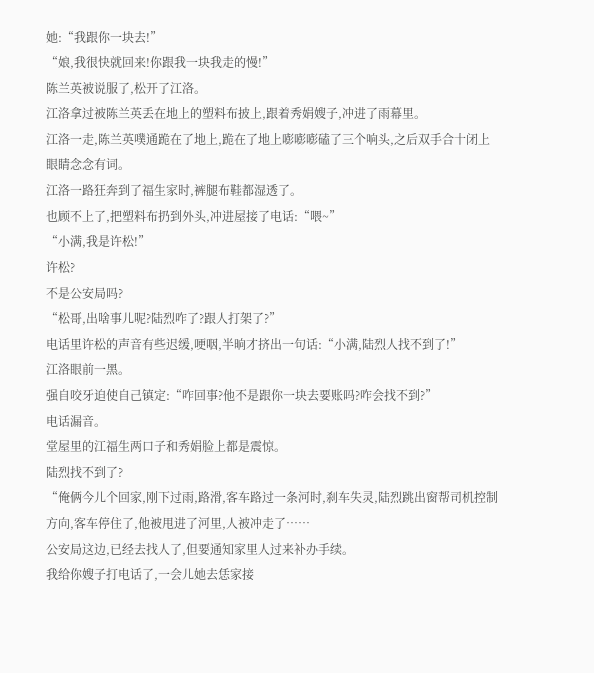她:“我跟你一块去!”
“娘,我很快就回来!你跟我一块我走的慢!”
陈兰英被说服了,松开了江洛。
江洛拿过被陈兰英丢在地上的塑料布披上,跟着秀娟嫂子,冲进了雨幕里。
江洛一走,陈兰英噗通跪在了地上,跪在了地上嘭嘭嘭磕了三个响头,之后双手合十闭上眼睛念念有词。
江洛一路狂奔到了福生家时,裤腿布鞋都湿透了。
也顾不上了,把塑料布扔到外头,冲进屋接了电话:“喂~”
“小满,我是许松!”
许松?
不是公安局吗?
“松哥,出啥事儿呢?陆烈咋了?跟人打架了?”
电话里许松的声音有些迟缓,哽咽,半晌才挤出一句话:“小满,陆烈人找不到了!”
江洛眼前一黑。
强自咬牙迫使自己镇定:“咋回事?他不是跟你一块去要账吗?咋会找不到?”
电话漏音。
堂屋里的江福生两口子和秀娟脸上都是震惊。
陆烈找不到了?
“俺俩今儿个回家,刚下过雨,路滑,客车路过一条河时,刹车失灵,陆烈跳出窗帮司机控制方向,客车停住了,他被甩进了河里,人被冲走了……
公安局这边,已经去找人了,但要通知家里人过来补办手续。
我给你嫂子打电话了,一会儿她去恁家接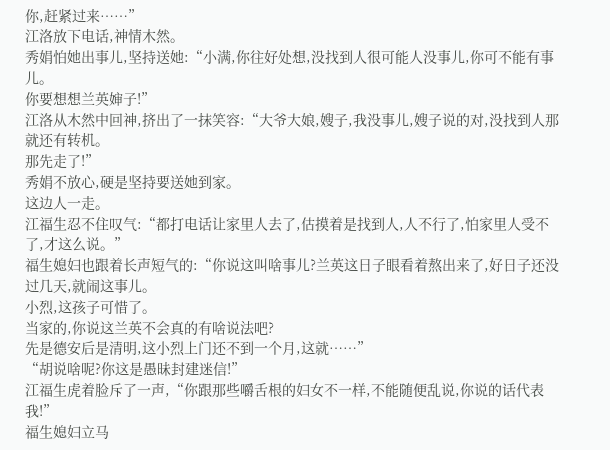你,赶紧过来……”
江洛放下电话,神情木然。
秀娟怕她出事儿,坚持送她:“小满,你往好处想,没找到人很可能人没事儿,你可不能有事儿。
你要想想兰英婶子!”
江洛从木然中回神,挤出了一抹笑容:“大爷大娘,嫂子,我没事儿,嫂子说的对,没找到人那就还有转机。
那先走了!”
秀娟不放心,硬是坚持要送她到家。
这边人一走。
江福生忍不住叹气:“都打电话让家里人去了,估摸着是找到人,人不行了,怕家里人受不了,才这么说。”
福生媳妇也跟着长声短气的:“你说这叫啥事儿?兰英这日子眼看着熬出来了,好日子还没过几天,就闹这事儿。
小烈,这孩子可惜了。
当家的,你说这兰英不会真的有啥说法吧?
先是德安后是清明,这小烈上门还不到一个月,这就……”
“胡说啥呢?你这是愚昧封建迷信!”
江福生虎着脸斥了一声,“你跟那些嚼舌根的妇女不一样,不能随便乱说,你说的话代表我!”
福生媳妇立马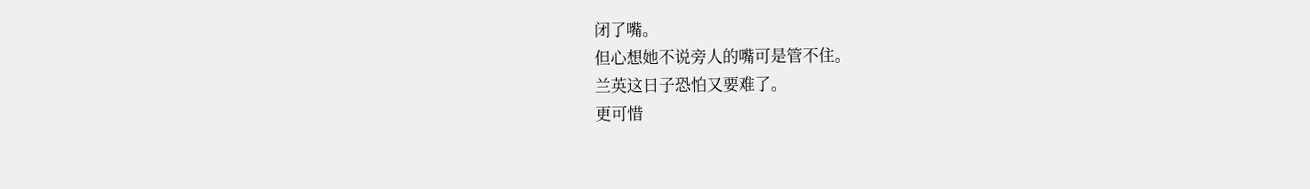闭了嘴。
但心想她不说旁人的嘴可是管不住。
兰英这日子恐怕又要难了。
更可惜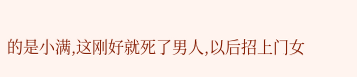的是小满,这刚好就死了男人,以后招上门女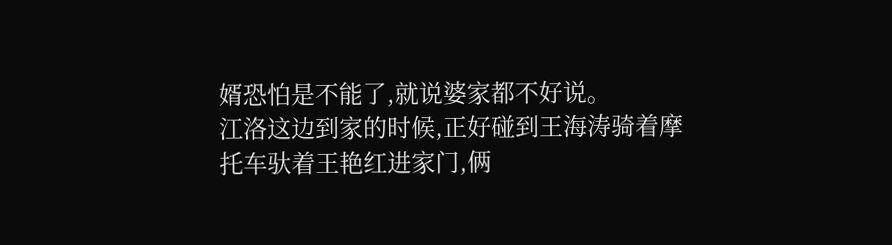婿恐怕是不能了,就说婆家都不好说。
江洛这边到家的时候,正好碰到王海涛骑着摩托车驮着王艳红进家门,俩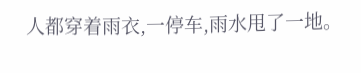人都穿着雨衣,一停车,雨水甩了一地。